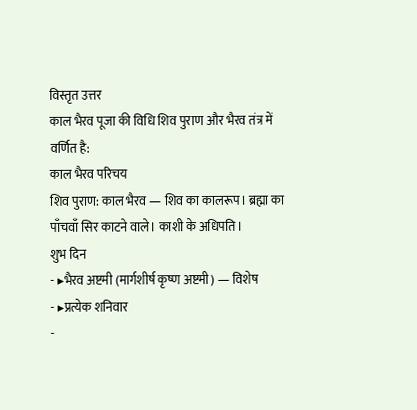विस्तृत उत्तर
काल भैरव पूजा की विधि शिव पुराण और भैरव तंत्र में वर्णित है:
काल भैरव परिचय
शिव पुराण: काल भैरव — शिव का कालरूप। ब्रह्मा का पाँचवाँ सिर काटने वाले। काशी के अधिपति।
शुभ दिन
- ▸भैरव अष्टमी (मार्गशीर्ष कृष्ण अष्टमी) — विशेष
- ▸प्रत्येक शनिवार
-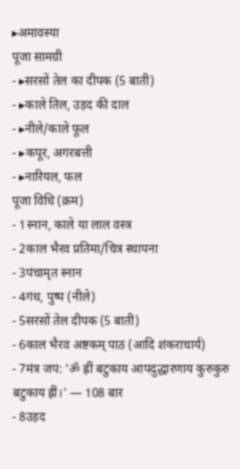▸अमावस्या
पूजा सामग्री
- ▸सरसों तेल का दीपक (5 बाती)
- ▸काले तिल, उड़द की दाल
- ▸नीले/काले फूल
- ▸कपूर, अगरबत्ती
- ▸नारियल, फल
पूजा विधि (क्रम)
- 1स्नान, काले या लाल वस्त्र
- 2काल भैरव प्रतिमा/चित्र स्थापना
- 3पंचामृत स्नान
- 4गंध, पुष्प (नीले)
- 5सरसों तेल दीपक (5 बाती)
- 6काल भैरव अष्टकम् पाठ (आदि शंकराचार्य)
- 7मंत्र जप: 'ॐ ह्रीं बटुकाय आपदुद्धारणाय कुरुकुरु बटुकाय ह्रीं।' — 108 बार
- 8उड़द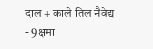दाल + काले तिल नैवेद्य
- 9क्षमा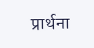प्रार्थना